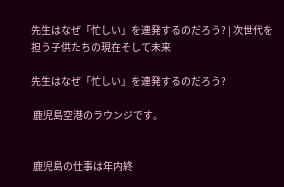先生はなぜ「忙しい」を連発するのだろう? | 次世代を担う子供たちの現在そして未来

先生はなぜ「忙しい」を連発するのだろう?

 鹿児島空港のラウンジです。


 鹿児島の仕事は年内終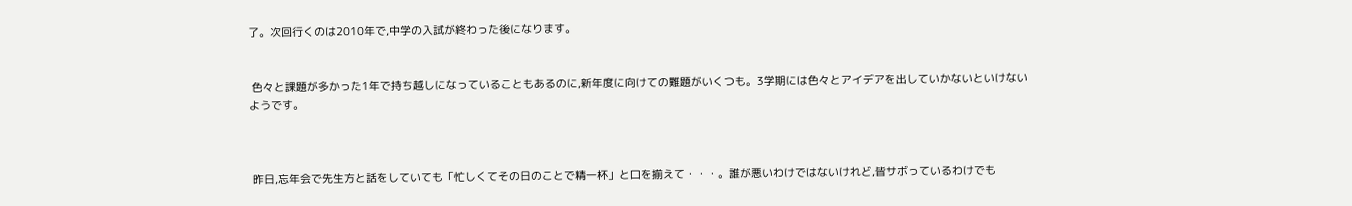了。次回行くのは2010年で,中学の入試が終わった後になります。


 色々と課題が多かった1年で持ち越しになっていることもあるのに,新年度に向けての難題がいくつも。3学期には色々とアイデアを出していかないといけないようです。



 昨日,忘年会で先生方と話をしていても「忙しくてその日のことで精一杯」と口を揃えて・・・。誰が悪いわけではないけれど,皆サボっているわけでも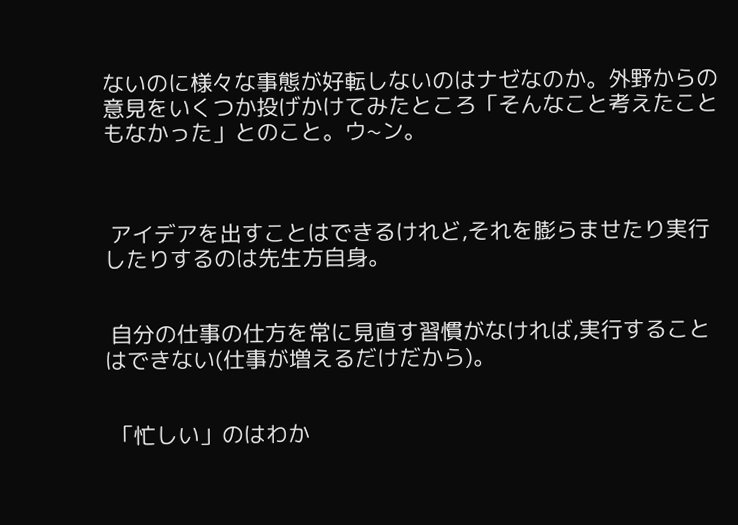ないのに様々な事態が好転しないのはナゼなのか。外野からの意見をいくつか投げかけてみたところ「そんなこと考えたこともなかった」とのこと。ウ~ン。



 アイデアを出すことはできるけれど,それを膨らませたり実行したりするのは先生方自身。


 自分の仕事の仕方を常に見直す習慣がなければ,実行することはできない(仕事が増えるだけだから)。


 「忙しい」のはわか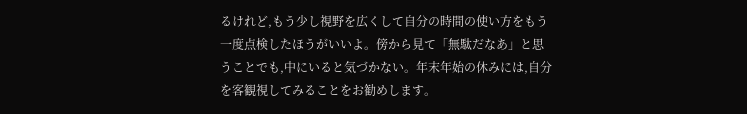るけれど,もう少し視野を広くして自分の時間の使い方をもう一度点検したほうがいいよ。傍から見て「無駄だなあ」と思うことでも,中にいると気づかない。年末年始の休みには,自分を客観視してみることをお勧めします。